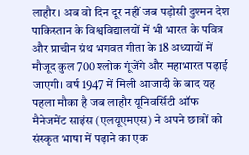लाहौर। अब वो दिन दूर नहीं जब पड़ोसी दुश्मन देश पाकिस्तान के विश्वविद्यालयों में भी भारत के पवित्र और प्राचीन ग्रंथ भगवत गीता के 18 अध्यायों में मौजूद कुल 700 श्लोक गूंजेंगे और महाभारत पढ़ाई जाएगी। वर्ष 1947 में मिली आजादी के बाद यह पहला मौका है जब लाहौर यूनिवर्सिटी ऑफ मैनेजमेंट साइंस (एलयूएमएस) ने अपने छात्रों को संस्कृत भाषा में पढ़ाने का एक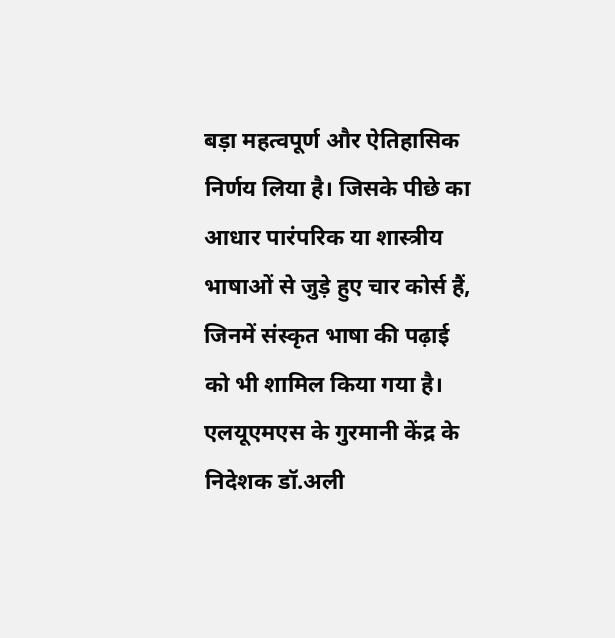बड़ा महत्वपूर्ण और ऐतिहासिक निर्णय लिया है। जिसके पीछे का आधार पारंपरिक या शास्त्रीय भाषाओं से जुड़े हुए चार कोर्स हैं, जिनमें संस्कृत भाषा की पढ़ाई को भी शामिल किया गया है।
एलयूएमएस के गुरमानी केंद्र के निदेशक डॉ.अली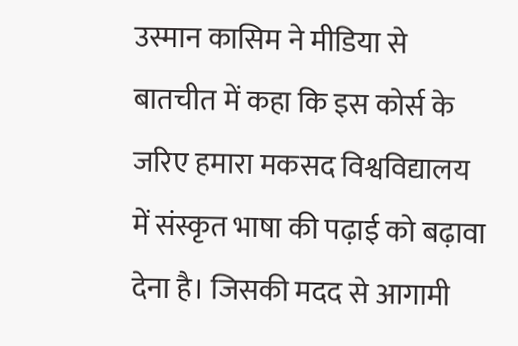उस्मान कासिम ने मीडिया से बातचीत में कहा कि इस कोर्स के जरिए हमारा मकसद विश्वविद्यालय में संस्कृत भाषा की पढ़ाई को बढ़ावा देना है। जिसकी मदद से आगामी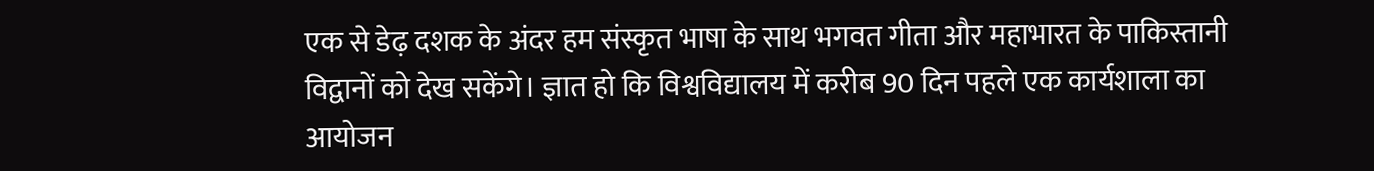एक से डेढ़ दशक के अंदर हम संस्कृत भाषा के साथ भगवत गीता और महाभारत के पाकिस्तानी विद्वानों को देख सकेंगे। ज्ञात हो कि विश्वविद्यालय में करीब 90 दिन पहले एक कार्यशाला का आयोजन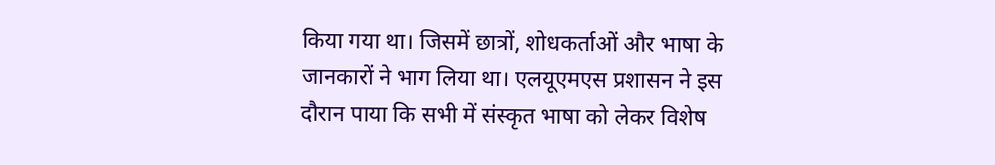किया गया था। जिसमें छात्रों, शोधकर्ताओं और भाषा के जानकारों ने भाग लिया था। एलयूएमएस प्रशासन ने इस दौरान पाया कि सभी में संस्कृत भाषा को लेकर विशेष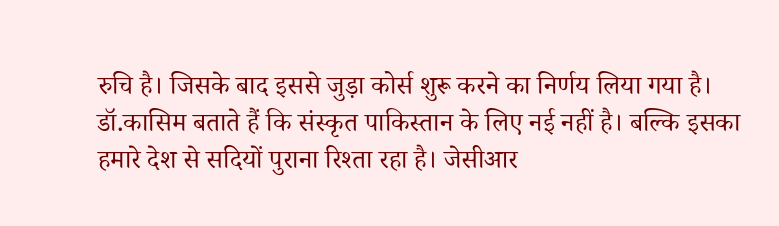रुचि है। जिसके बाद इससे जुड़ा कोर्स शुरू करने का निर्णय लिया गया है।
डॉ.कासिम बताते हैं कि संस्कृत पाकिस्तान के लिए नई नहीं है। बल्कि इसका हमारे देश से सदियों पुराना रिश्ता रहा है। जेसीआर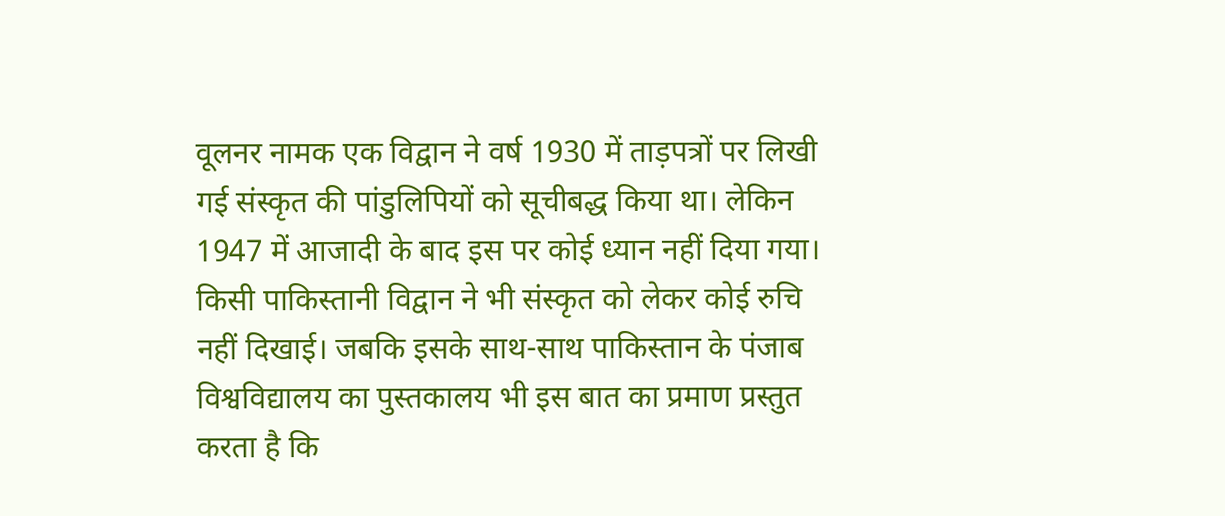वूलनर नामक एक विद्वान ने वर्ष 1930 में ताड़पत्रों पर लिखी गई संस्कृत की पांडुलिपियों को सूचीबद्ध किया था। लेकिन 1947 में आजादी के बाद इस पर कोई ध्यान नहीं दिया गया। किसी पाकिस्तानी विद्वान ने भी संस्कृत को लेकर कोई रुचि नहीं दिखाई। जबकि इसके साथ-साथ पाकिस्तान के पंजाब विश्वविद्यालय का पुस्तकालय भी इस बात का प्रमाण प्रस्तुत करता है कि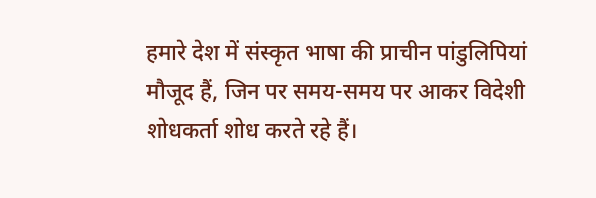हमारे देश में संस्कृत भाषा की प्राचीन पांडुलिपियां मौजूद हैं, जिन पर समय-समय पर आकर विदेशी शोधकर्ता शोध करते रहे हैं।